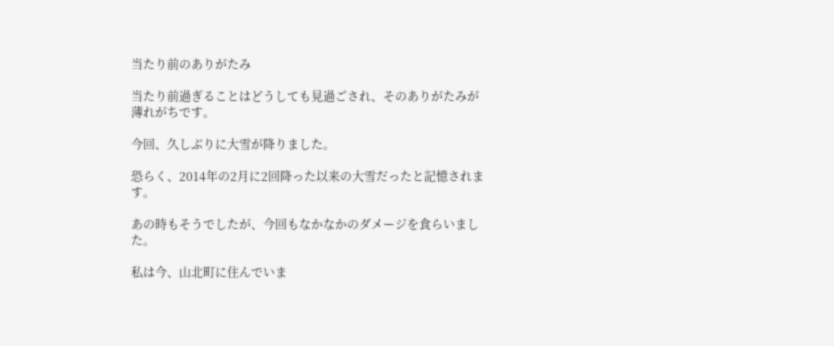当たり前のありがたみ

当たり前過ぎることはどうしても見過ごされ、そのありがたみが薄れがちです。

今回、久しぶりに大雪が降りました。

恐らく、2014年の2月に2回降った以来の大雪だったと記憶されます。

あの時もそうでしたが、今回もなかなかのダメージを食らいました。

私は今、山北町に住んでいま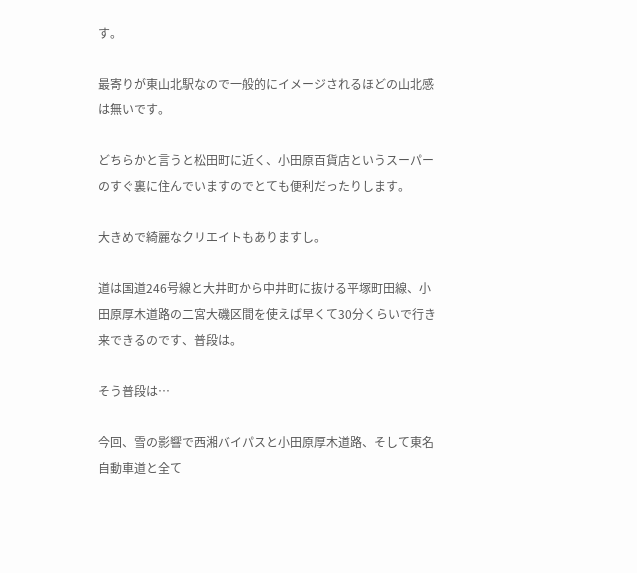す。

最寄りが東山北駅なので一般的にイメージされるほどの山北感は無いです。

どちらかと言うと松田町に近く、小田原百貨店というスーパーのすぐ裏に住んでいますのでとても便利だったりします。

大きめで綺麗なクリエイトもありますし。

道は国道246号線と大井町から中井町に抜ける平塚町田線、小田原厚木道路の二宮大磯区間を使えば早くて30分くらいで行き来できるのです、普段は。

そう普段は…

今回、雪の影響で西湘バイパスと小田原厚木道路、そして東名自動車道と全て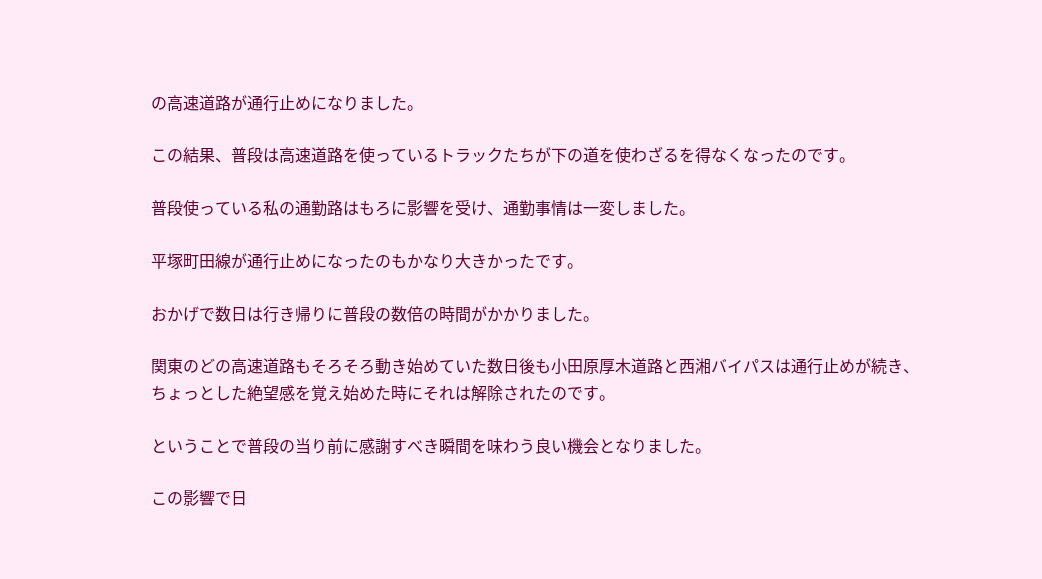の高速道路が通行止めになりました。

この結果、普段は高速道路を使っているトラックたちが下の道を使わざるを得なくなったのです。

普段使っている私の通勤路はもろに影響を受け、通勤事情は一変しました。

平塚町田線が通行止めになったのもかなり大きかったです。

おかげで数日は行き帰りに普段の数倍の時間がかかりました。

関東のどの高速道路もそろそろ動き始めていた数日後も小田原厚木道路と西湘バイパスは通行止めが続き、ちょっとした絶望感を覚え始めた時にそれは解除されたのです。

ということで普段の当り前に感謝すべき瞬間を味わう良い機会となりました。

この影響で日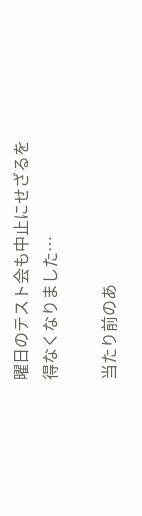曜日のテスト会も中止にせざるを得なくなりました…

当たり前のあ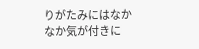りがたみにはなかなか気が付きに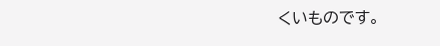くいものです。